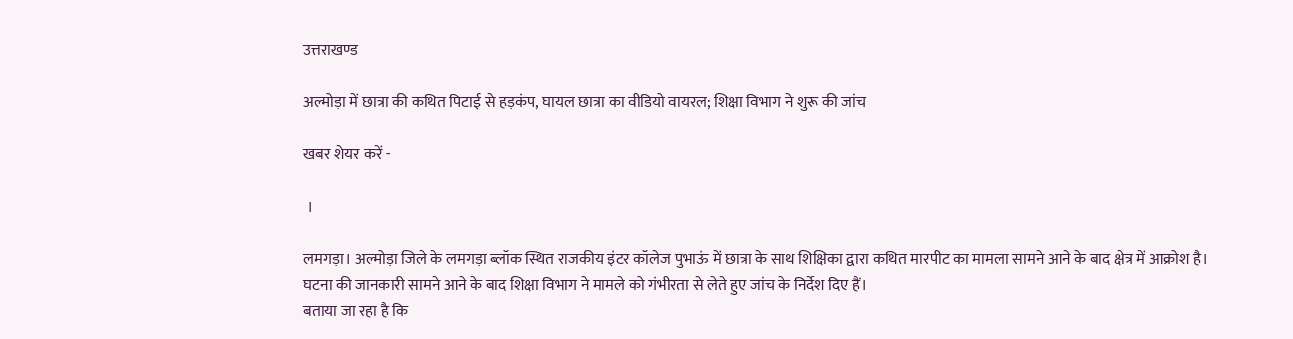उत्तराखण्ड

अल्मोड़ा में छात्रा की कथित पिटाई से हड़कंप, घायल छात्रा का वीडियो वायरल; शिक्षा विभाग ने शुरू की जांच

खबर शेयर करें -

 ।

लमगड़ा। अल्मोड़ा जिले के लमगड़ा ब्लॉक स्थित राजकीय इंटर कॉलेज पुभाऊं में छात्रा के साथ शिक्षिका द्वारा कथित मारपीट का मामला सामने आने के बाद क्षेत्र में आक्रोश है। घटना की जानकारी सामने आने के बाद शिक्षा विभाग ने मामले को गंभीरता से लेते हुए जांच के निर्देश दिए हैं।
बताया जा रहा है कि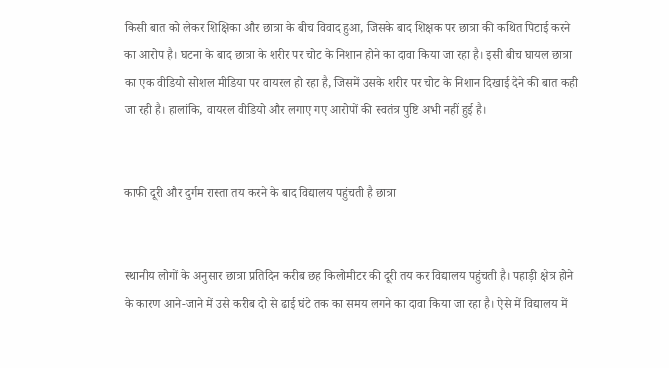किसी बात को लेकर शिक्षिका और छात्रा के बीच विवाद हुआ, जिसके बाद शिक्षक पर छात्रा की कथित पिटाई करने का आरोप है। घटना के बाद छात्रा के शरीर पर चोट के निशान होने का दावा किया जा रहा है। इसी बीच घायल छात्रा का एक वीडियो सोशल मीडिया पर वायरल हो रहा है, जिसमें उसके शरीर पर चोट के निशान दिखाई देने की बात कही जा रही है। हालांकि, वायरल वीडियो और लगाए गए आरोपों की स्वतंत्र पुष्टि अभी नहीं हुई है।


काफी दूरी और दुर्गम रास्ता तय करने के बाद विद्यालय पहुंचती है छात्रा


स्थानीय लोगों के अनुसार छात्रा प्रतिदिन करीब छह किलोमीटर की दूरी तय कर विद्यालय पहुंचती है। पहाड़ी क्षेत्र होने के कारण आने-जाने में उसे करीब दो से ढाई घंटे तक का समय लगने का दावा किया जा रहा है। ऐसे में विद्यालय में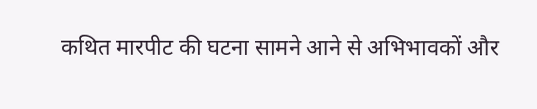कथित मारपीट की घटना सामने आने से अभिभावकों और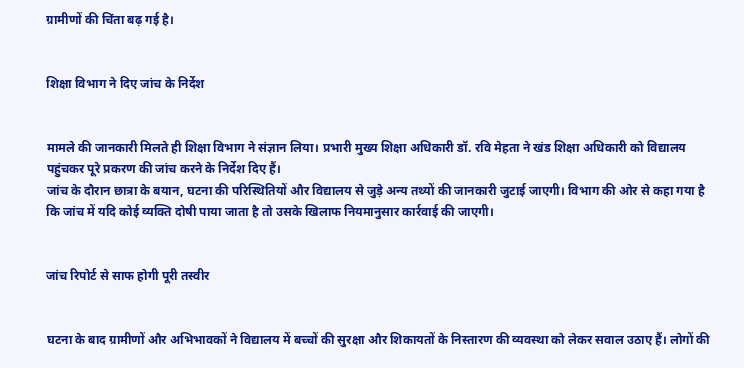ग्रामीणों की चिंता बढ़ गई है।


शिक्षा विभाग ने दिए जांच के निर्देश


मामले की जानकारी मिलते ही शिक्षा विभाग ने संज्ञान लिया। प्रभारी मुख्य शिक्षा अधिकारी डॉ. रवि मेहता ने खंड शिक्षा अधिकारी को विद्यालय पहुंचकर पूरे प्रकरण की जांच करने के निर्देश दिए हैं।
जांच के दौरान छात्रा के बयान, घटना की परिस्थितियों और विद्यालय से जुड़े अन्य तथ्यों की जानकारी जुटाई जाएगी। विभाग की ओर से कहा गया है कि जांच में यदि कोई व्यक्ति दोषी पाया जाता है तो उसके खिलाफ नियमानुसार कार्रवाई की जाएगी।


जांच रिपोर्ट से साफ होगी पूरी तस्वीर


घटना के बाद ग्रामीणों और अभिभावकों ने विद्यालय में बच्चों की सुरक्षा और शिकायतों के निस्तारण की व्यवस्था को लेकर सवाल उठाए हैं। लोगों की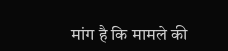मांग है कि मामले की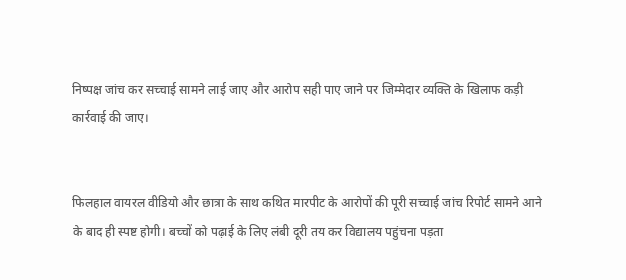निष्पक्ष जांच कर सच्चाई सामने लाई जाए और आरोप सही पाए जाने पर जिम्मेदार व्यक्ति के खिलाफ कड़ी कार्रवाई की जाए।


फिलहाल वायरल वीडियो और छात्रा के साथ कथित मारपीट के आरोपों की पूरी सच्चाई जांच रिपोर्ट सामने आने के बाद ही स्पष्ट होगी। बच्चों को पढ़ाई के लिए लंबी दूरी तय कर विद्यालय पहुंचना पड़ता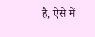है, ऐसे में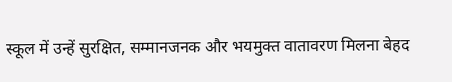स्कूल में उन्हें सुरक्षित, सम्मानजनक और भयमुक्त वातावरण मिलना बेहद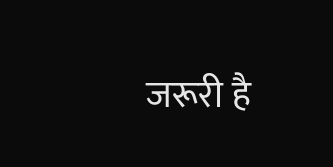जरूरी है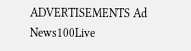ADVERTISEMENTS Ad
News100Live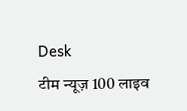Desk
टीम न्यूज़ 100 लाइव